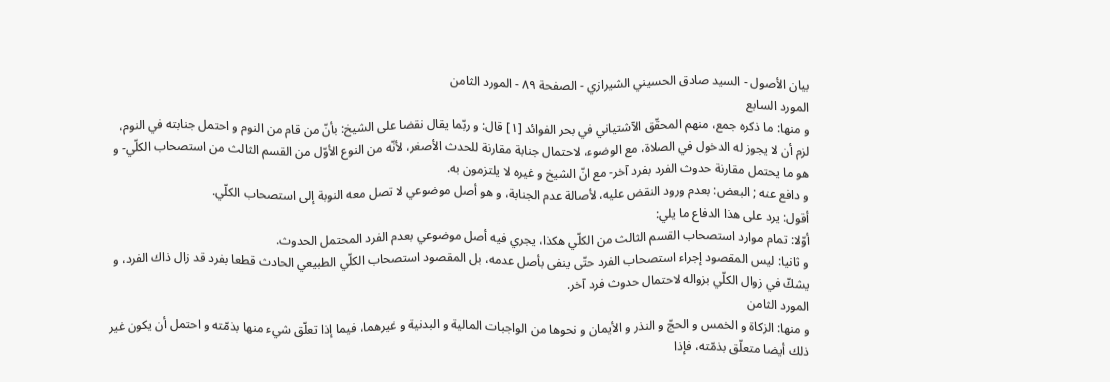بيان الأصول - السيد صادق الحسيني الشيرازي - الصفحة ٨٩ - المورد الثامن
المورد السابع
و منها: ما ذكره جمع، منهم المحقّق الآشتياني في بحر الفوائد [١] قال: و ربّما يقال نقضا على الشيخ: بأنّ من قام من النوم و احتمل جنابته في النوم، لزم أن لا يجوز له الدخول في الصلاة، مع الوضوء، لاحتمال جنابة مقارنة للحدث الأصغر، لأنّه من النوع الأوّل من القسم الثالث من استصحاب الكلّي- و هو ما يحتمل مقارنة حدوث الفرد بفرد آخر- مع انّ الشيخ و غيره لا يلتزمون به.
و دافع عنه ; البعض: بعدم ورود النقض عليه، لأصالة عدم الجنابة، و هو أصل موضوعي لا تصل معه النوبة إلى استصحاب الكلّي.
أقول: يرد على هذا الدفاع ما يلي:
أوّلا: تمام موارد استصحاب القسم الثالث من الكلّي هكذا، يجري فيه أصل موضوعي بعدم الفرد المحتمل الحدوث.
و ثانيا: ليس المقصود إجراء استصحاب الفرد حتّى ينفى بأصل عدمه، بل المقصود استصحاب الكلّي الطبيعي الحادث قطعا بفرد قد زال ذاك الفرد، و يشكّ في زوال الكلّي بزواله لاحتمال حدوث فرد آخر.
المورد الثامن
و منها: الزكاة و الخمس و الحجّ و النذر و الأيمان و نحوها من الواجبات المالية و البدنية و غيرهما، فيما إذا تعلّق شيء منها بذمّته و احتمل أن يكون غير ذلك أيضا متعلّق بذمّته، فإذا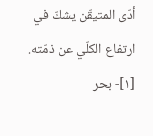أدّى المتيقّن يشكّ في ارتفاع الكلّي عن ذمّته.
[١]- بحر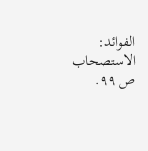الفوائد: الاستصحاب ص ٩٩.